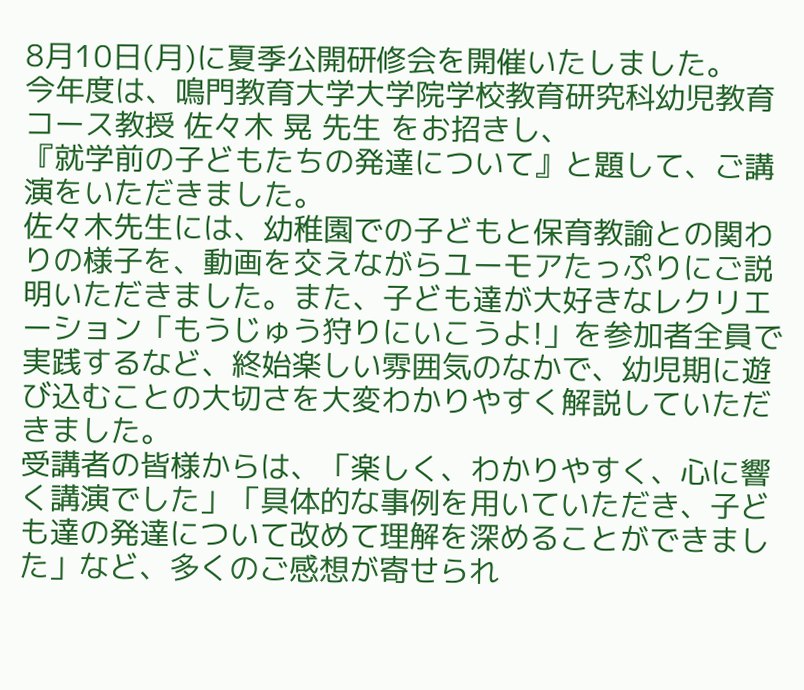8月10日(月)に夏季公開研修会を開催いたしました。
今年度は、鳴門教育大学大学院学校教育研究科幼児教育コース教授 佐々木 晃 先生 をお招きし、
『就学前の子どもたちの発達について』と題して、ご講演をいただきました。
佐々木先生には、幼稚園での子どもと保育教諭との関わりの様子を、動画を交えながらユーモアたっぷりにご説明いただきました。また、子ども達が大好きなレクリエーション「もうじゅう狩りにいこうよ!」を参加者全員で実践するなど、終始楽しい雰囲気のなかで、幼児期に遊び込むことの大切さを大変わかりやすく解説していただきました。
受講者の皆様からは、「楽しく、わかりやすく、心に響く講演でした」「具体的な事例を用いていただき、子ども達の発達について改めて理解を深めることができました」など、多くのご感想が寄せられ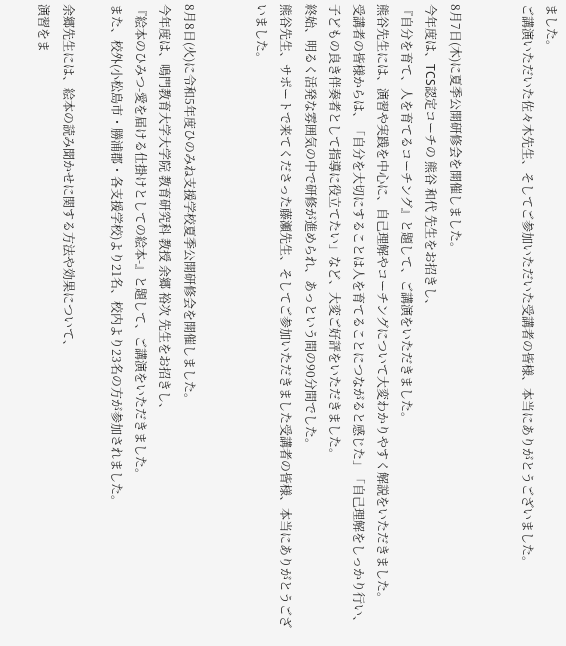ました。
ご講演いただいた佐々木先生、そしてご参加いただいた受講者の皆様、本当にありがとうございました。


8月7日(木)に夏季公開研修会を開催しました。
今年度は、TCS認定コーチの 熊谷 和代 先生をお招きし、
『自分を育て、人を育てるコーチング』と題して、ご講演をいただきました。
熊谷先生には、演習や実践を中心に、自己理解やコーチングについて大変わかりやすく解説をいただきました。
受講者の皆様からは、「自分を大切にすることは人を育てることにつながると感じた」「自己理解をしっかり行い、子どもの良き伴奏者として指導に役立てたい」など、大変ご好評をいただきました。
終始、明るく活発な雰囲気の中で研修が進められ、あっという間の90分間でした。
熊谷先生、サポートで来てくださった藤瀬先生、そしてご参加いただきました受講者の皆様、本当にありがとうございました。


8月8日(火)に令和5年度ひのみね支援学校夏季公開研修会を開催しました。
今年度は、鳴門教育大学大学院 教育研究科 教授 余郷 裕次 先生をお招きし、
『絵本のひみつ-愛を届ける仕掛けとしての絵本-』と題して、ご講演をいただきました。
また、校外(小松島市・勝浦郡・各支援学校)より21名、校内より23名の方が参加されました。

余郷先生には、絵本の読み聞かせに関する方法や効果について、
演習をま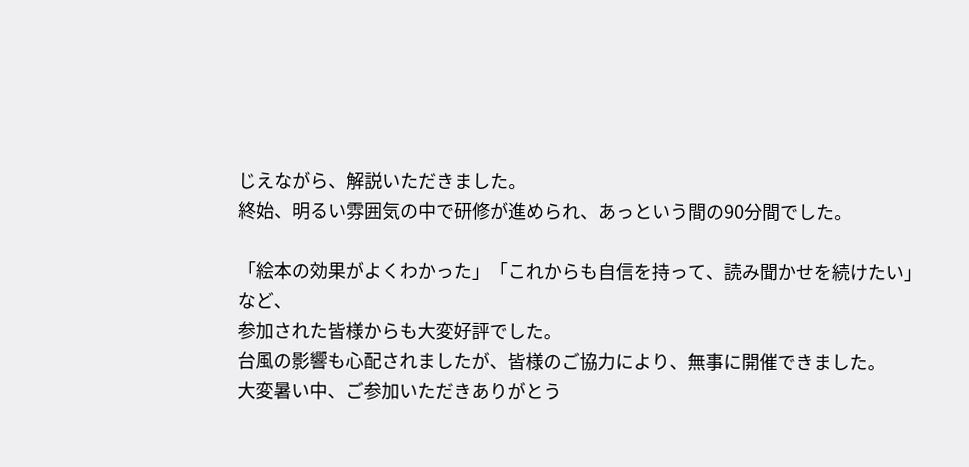じえながら、解説いただきました。
終始、明るい雰囲気の中で研修が進められ、あっという間の90分間でした。

「絵本の効果がよくわかった」「これからも自信を持って、読み聞かせを続けたい」など、
参加された皆様からも大変好評でした。
台風の影響も心配されましたが、皆様のご協力により、無事に開催できました。
大変暑い中、ご参加いただきありがとう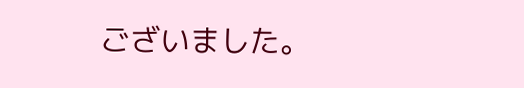ございました。